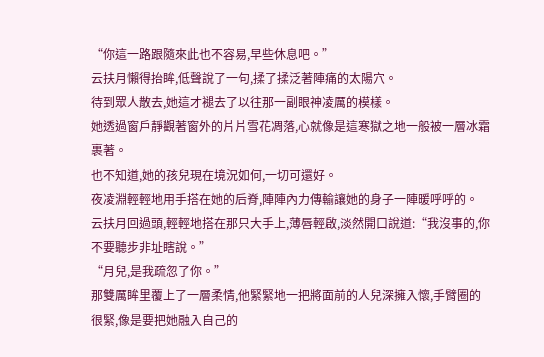“你這一路跟隨來此也不容易,早些休息吧。”
云扶月懶得抬眸,低聲說了一句,揉了揉泛著陣痛的太陽穴。
待到眾人散去,她這才褪去了以往那一副眼神凌厲的模樣。
她透過窗戶靜觀著窗外的片片雪花凋落,心就像是這寒獄之地一般被一層冰霜裹著。
也不知道,她的孩兒現在境況如何,一切可還好。
夜凌淵輕輕地用手搭在她的后脊,陣陣內力傳輸讓她的身子一陣暖呼呼的。
云扶月回過頭,輕輕地搭在那只大手上,薄唇輕啟,淡然開口說道:“我沒事的,你不要聽步非址瞎說。”
“月兒,是我疏忽了你。”
那雙厲眸里覆上了一層柔情,他緊緊地一把將面前的人兒深擁入懷,手臂圈的很緊,像是要把她融入自己的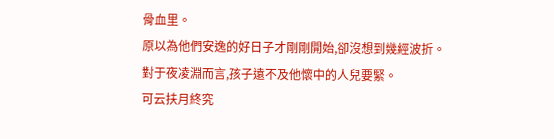骨血里。
原以為他們安逸的好日子才剛剛開始,卻沒想到幾經波折。
對于夜凌淵而言,孩子遠不及他懷中的人兒要緊。
可云扶月終究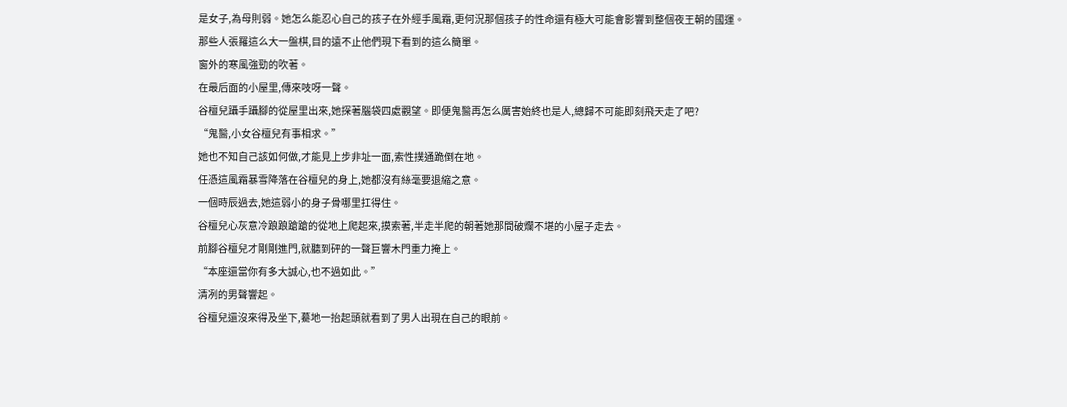是女子,為母則弱。她怎么能忍心自己的孩子在外經手風霜,更何況那個孩子的性命還有極大可能會影響到整個夜王朝的國運。
那些人張羅這么大一盤棋,目的遠不止他們現下看到的這么簡單。
窗外的寒風強勁的吹著。
在最后面的小屋里,傳來吱呀一聲。
谷檀兒躡手躡腳的從屋里出來,她探著腦袋四處觀望。即便鬼醫再怎么厲害始終也是人,總歸不可能即刻飛天走了吧?
“鬼醫,小女谷檀兒有事相求。”
她也不知自己該如何做,才能見上步非址一面,索性撲通跪倒在地。
任憑這風霜暴雪降落在谷檀兒的身上,她都沒有絲毫要退縮之意。
一個時辰過去,她這弱小的身子骨哪里扛得住。
谷檀兒心灰意冷踉踉蹌蹌的從地上爬起來,摸索著,半走半爬的朝著她那間破爛不堪的小屋子走去。
前腳谷檀兒才剛剛進門,就聽到砰的一聲巨響木門重力掩上。
“本座還當你有多大誠心,也不過如此。”
清冽的男聲響起。
谷檀兒還沒來得及坐下,驀地一抬起頭就看到了男人出現在自己的眼前。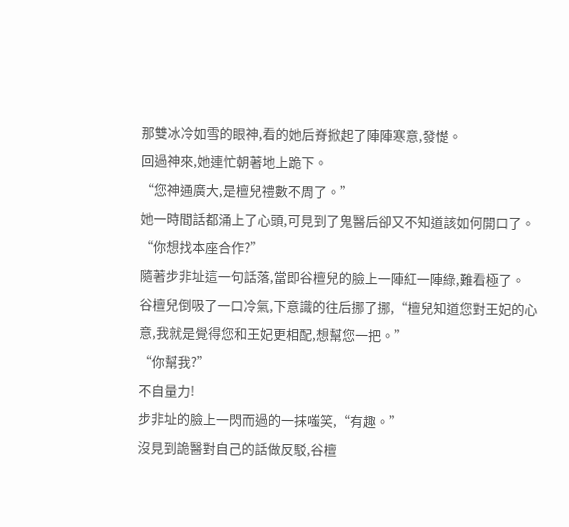那雙冰冷如雪的眼神,看的她后脊掀起了陣陣寒意,發憷。
回過神來,她連忙朝著地上跪下。
“您神通廣大,是檀兒禮數不周了。”
她一時間話都涌上了心頭,可見到了鬼醫后卻又不知道該如何開口了。
“你想找本座合作?”
隨著步非址這一句話落,當即谷檀兒的臉上一陣紅一陣綠,難看極了。
谷檀兒倒吸了一口冷氣,下意識的往后挪了挪,“檀兒知道您對王妃的心意,我就是覺得您和王妃更相配,想幫您一把。”
“你幫我?”
不自量力!
步非址的臉上一閃而過的一抹嗤笑,“有趣。”
沒見到詭醫對自己的話做反駁,谷檀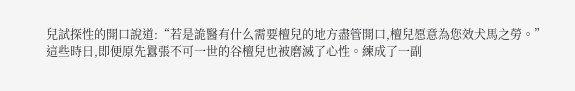兒試探性的開口說道:“若是詭醫有什么需要檀兒的地方盡管開口,檀兒愿意為您效犬馬之勞。”
這些時日,即便原先囂張不可一世的谷檀兒也被磨滅了心性。練成了一副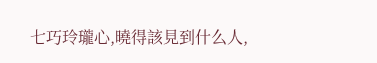七巧玲瓏心,曉得該見到什么人,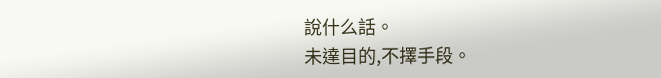說什么話。
未達目的,不擇手段。